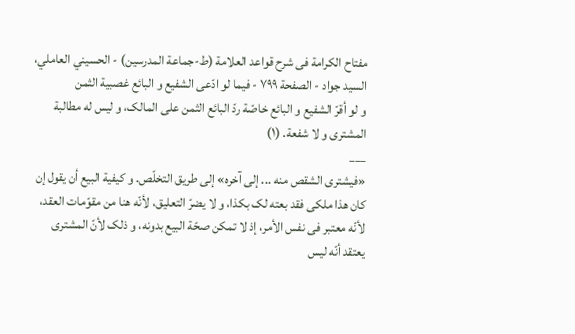مفتاح الکرامة فی شرح قواعد العلامة (ط-جماعة المدرسين) - الحسيني العاملي، السید جواد - الصفحة ٧٩٩ - فیما لو ادّعی الشفیع و البائع غصبیة الثمن
و لو أقرّ الشفیع و البائع خاصّة ردّ البائع الثمن علی المالک، و لیس له مطالبة المشتری و لا شفعة. (١)
___
«فیشتری الشقص منه ... إلی آخره» إلی طریق التخلّص. و کیفیة البیع أن یقول إن کان هذا ملکی فقد بعته لک بکذا، و لا یضرّ التعلیق، لأنّه هنا من مقوّمات العقد، لأنّه معتبر فی نفس الأمر، إذ لا تمکن صحّة البیع بدونه، و ذلک لأنّ المشتری یعتقد أنّه لیس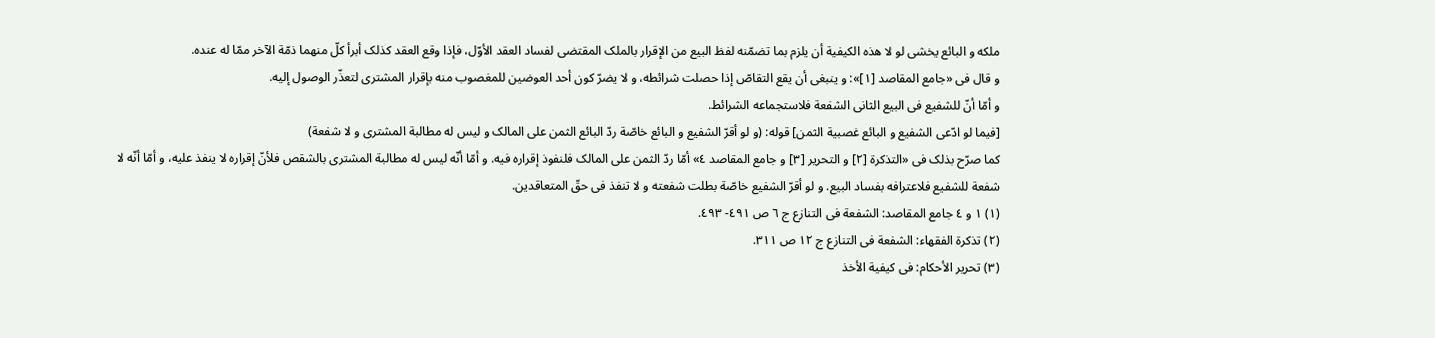ملکه و البائع یخشی لو لا هذه الکیفیة أن یلزم بما تضمّنه لفظ البیع من الإقرار بالملک المقتضی لفساد العقد الأوّل، فإذا وقع العقد کذلک أبرأ کلّ منهما ذمّة الآخر ممّا له عنده.
و قال فی «جامع المقاصد [١]»: و ینبغی أن یقع التقاصّ إذا حصلت شرائطه، و لا یضرّ کون أحد العوضین للمغصوب منه بإقرار المشتری لتعذّر الوصول إلیه.
و أمّا أنّ للشفیع فی البیع الثانی الشفعة فلاستجماعه الشرائط.
[فیما لو ادّعی الشفیع و البائع غصبیة الثمن] قوله: (و لو أقرّ الشفیع و البائع خاصّة ردّ البائع الثمن علی المالک و لیس له مطالبة المشتری و لا شفعة)
کما صرّح بذلک فی «التذکرة [٢] و التحریر [٣] و جامع المقاصد ٤» أمّا ردّ الثمن علی المالک فلنفوذ إقراره فیه. و أمّا أنّه لیس له مطالبة المشتری بالشقص فلأنّ إقراره لا ینفذ علیه، و أمّا أنّه لا شفعة للشفیع فلاعترافه بفساد البیع. و لو أقرّ الشفیع خاصّة بطلت شفعته و لا تنفذ فی حقّ المتعاقدین.
(١) ١ و ٤ جامع المقاصد: الشفعة فی التنازع ج ٦ ص ٤٩١- ٤٩٣.
(٢) تذکرة الفقهاء: الشفعة فی التنازع ج ١٢ ص ٣١١.
(٣) تحریر الأحکام: فی کیفیة الأخذ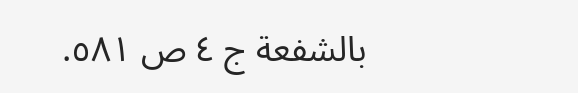بالشفعة ج ٤ ص ٥٨١.